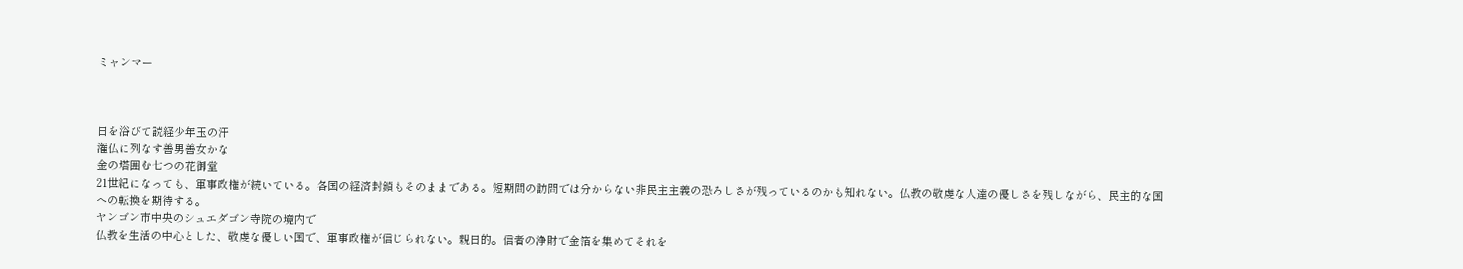ミャンマー



日を浴びて読経少年玉の汗
潅仏に列なす善男善女かな
金の塔囲む七つの花御堂
21世紀になっても、軍事政権が続いている。各国の経済封鎖もそのままである。短期間の訪問では分からない非民主主義の恐ろしさが残っているのかも知れない。仏教の敬虔な人達の優しさを残しながら、民主的な国への転換を期待する。
ヤンゴン市中央のシュエダゴン寺院の境内で
仏教を生活の中心とした、敬虔な優しい国で、軍事政権が信じられない。親日的。信者の浄財で金箔を集めてそれを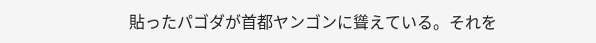貼ったパゴダが首都ヤンゴンに聳えている。それを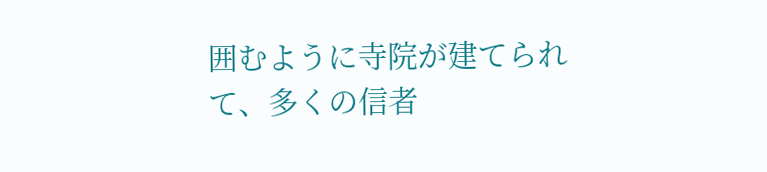囲むように寺院が建てられて、多くの信者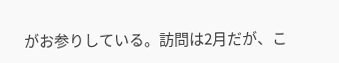がお参りしている。訪問は2月だが、こ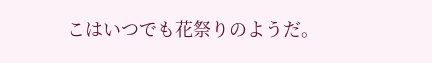こはいつでも花祭りのようだ。